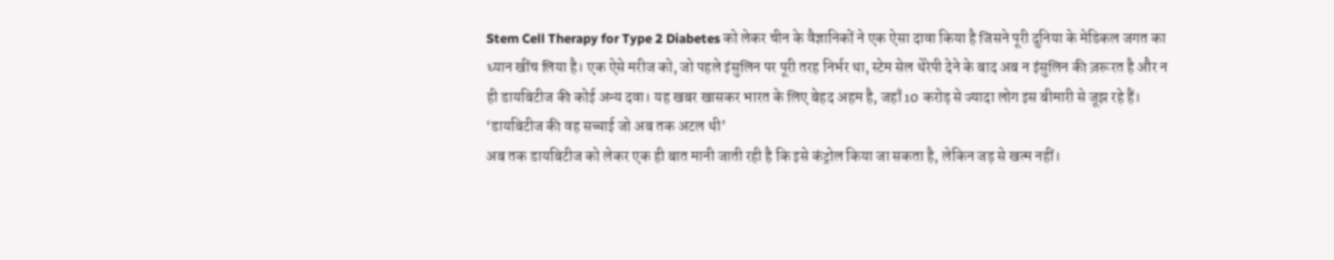Stem Cell Therapy for Type 2 Diabetes को लेकर चीन के वैज्ञानिकों ने एक ऐसा दावा किया है जिसने पूरी दुनिया के मेडिकल जगत का ध्यान खींच लिया है। एक ऐसे मरीज को, जो पहले इंसुलिन पर पूरी तरह निर्भर था, स्टेम सेल थेरेपी देने के बाद अब न इंसुलिन की ज़रूरत है और न ही डायबिटीज की कोई अन्य दवा। यह खबर खासकर भारत के लिए बेहद अहम है, जहाँ 10 करोड़ से ज्यादा लोग इस बीमारी से जूझ रहे हैं।
‘डायबिटीज की वह सच्चाई जो अब तक अटल थी’
अब तक डायबिटीज को लेकर एक ही बात मानी जाती रही है कि इसे कंट्रोल किया जा सकता है, लेकिन जड़ से खत्म नहीं।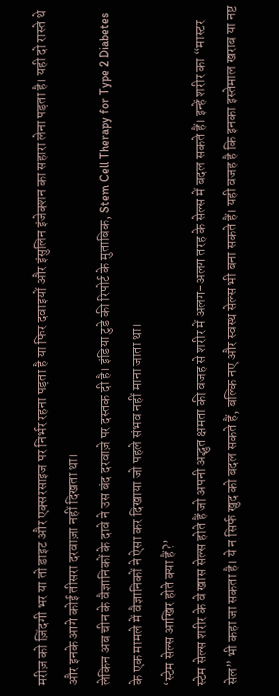मरीज़ को ज़िंदगी भर या तो डाइट और एक्सरसाइज पर निर्भर रहना पड़ता है या फिर दवाइयों और इंसुलिन इंजेक्शन का सहारा लेना पड़ता है। यही दो रास्ते थे और इनके आगे कोई तीसरा दरवाज़ा नहीं दिखता था।
लेकिन अब चीन के वैज्ञानिकों के दावे ने उस बंद दरवाज़े पर दस्तक दी है। इंडिया टुडे की रिपोर्ट के मुताबिक, Stem Cell Therapy for Type 2 Diabetes के एक मामले में वैज्ञानिकों ने ऐसा कर दिखाया जो पहले संभव नहीं माना जाता था।
‘स्टेम सेल्स आखिर होते क्या हैं?’
स्टेम सेल्स शरीर के वे खास सेल्स होते हैं जो अपनी अद्भुत क्षमता की वजह से शरीर में अलग-अलग तरह के सेल्स में बदल सकते हैं। इन्हें शरीर का “मास्टर सेल” भी कहा जा सकता है। ये न सिर्फ खुद को बदल सकते हैं, बल्कि नए और स्वस्थ सेल्स भी बना सकते हैं। यही वजह है कि इनका इस्तेमाल खराब या नष्ट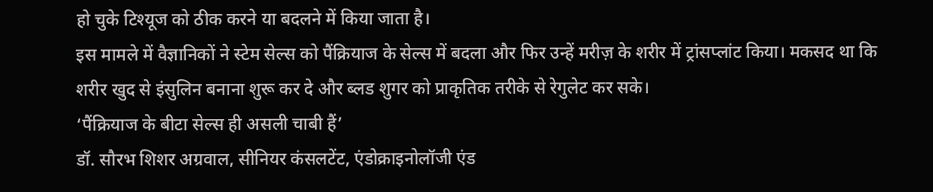हो चुके टिश्यूज को ठीक करने या बदलने में किया जाता है।
इस मामले में वैज्ञानिकों ने स्टेम सेल्स को पैंक्रियाज के सेल्स में बदला और फिर उन्हें मरीज़ के शरीर में ट्रांसप्लांट किया। मकसद था कि शरीर खुद से इंसुलिन बनाना शुरू कर दे और ब्लड शुगर को प्राकृतिक तरीके से रेगुलेट कर सके।
‘पैंक्रियाज के बीटा सेल्स ही असली चाबी हैं’
डॉ. सौरभ शिशर अग्रवाल, सीनियर कंसलटेंट, एंडोक्राइनोलॉजी एंड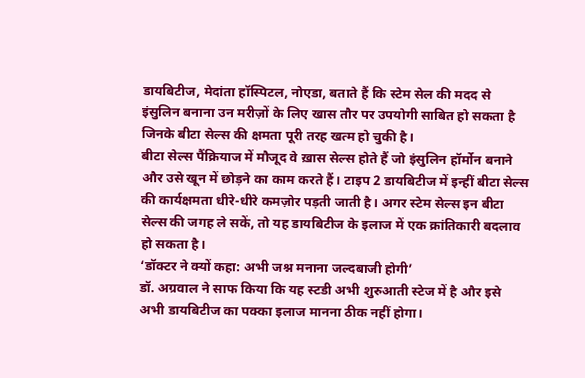डायबिटीज, मेदांता हॉस्पिटल, नोएडा, बताते हैं कि स्टेम सेल की मदद से इंसुलिन बनाना उन मरीज़ों के लिए खास तौर पर उपयोगी साबित हो सकता है जिनके बीटा सेल्स की क्षमता पूरी तरह खत्म हो चुकी है।
बीटा सेल्स पैंक्रियाज में मौजूद वे ख़ास सेल्स होते हैं जो इंसुलिन हॉर्मोन बनाने और उसे खून में छोड़ने का काम करते हैं। टाइप 2 डायबिटीज में इन्हीं बीटा सेल्स की कार्यक्षमता धीरे-धीरे कमज़ोर पड़ती जाती है। अगर स्टेम सेल्स इन बीटा सेल्स की जगह ले सकें, तो यह डायबिटीज के इलाज में एक क्रांतिकारी बदलाव हो सकता है।
‘डॉक्टर ने क्यों कहा: अभी जश्न मनाना जल्दबाजी होगी’
डॉ. अग्रवाल ने साफ किया कि यह स्टडी अभी शुरुआती स्टेज में है और इसे अभी डायबिटीज का पक्का इलाज मानना ठीक नहीं होगा।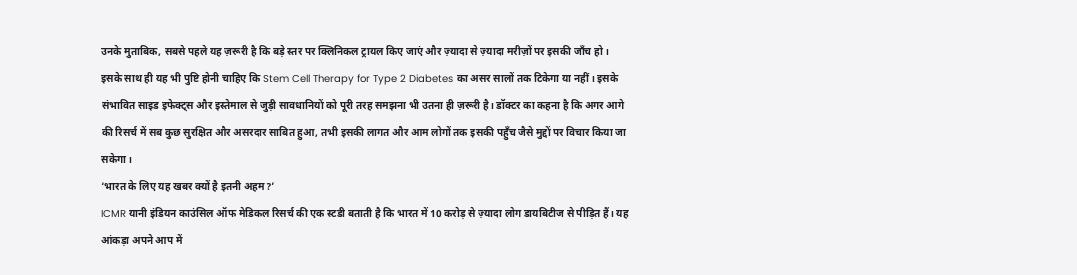उनके मुताबिक, सबसे पहले यह ज़रूरी है कि बड़े स्तर पर क्लिनिकल ट्रायल किए जाएं और ज़्यादा से ज़्यादा मरीज़ों पर इसकी जाँच हो।
इसके साथ ही यह भी पुष्टि होनी चाहिए कि Stem Cell Therapy for Type 2 Diabetes का असर सालों तक टिकेगा या नहीं। इसके संभावित साइड इफेक्ट्स और इस्तेमाल से जुड़ी सावधानियों को पूरी तरह समझना भी उतना ही ज़रूरी है। डॉक्टर का कहना है कि अगर आगे की रिसर्च में सब कुछ सुरक्षित और असरदार साबित हुआ, तभी इसकी लागत और आम लोगों तक इसकी पहुँच जैसे मुद्दों पर विचार किया जा सकेगा।
‘भारत के लिए यह खबर क्यों है इतनी अहम?’
ICMR यानी इंडियन काउंसिल ऑफ मेडिकल रिसर्च की एक स्टडी बताती है कि भारत में 10 करोड़ से ज़्यादा लोग डायबिटीज से पीड़ित हैं। यह आंकड़ा अपने आप में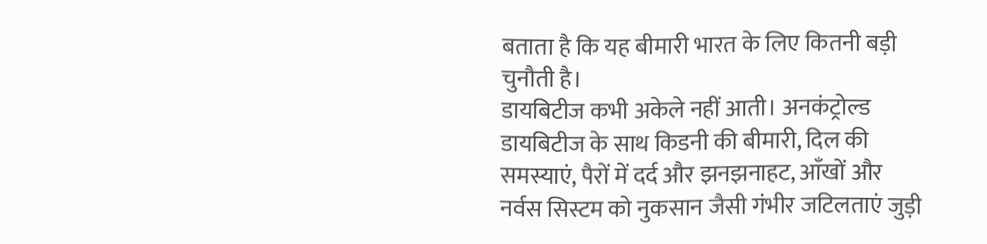बताता है कि यह बीमारी भारत के लिए कितनी बड़ी चुनौती है।
डायबिटीज कभी अकेले नहीं आती। अनकंट्रोल्ड डायबिटीज के साथ किडनी की बीमारी, दिल की समस्याएं, पैरों में दर्द और झनझनाहट, आँखों और नर्वस सिस्टम को नुकसान जैसी गंभीर जटिलताएं जुड़ी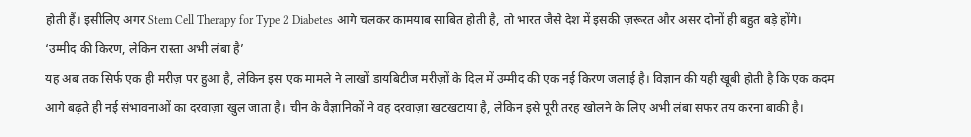होती हैं। इसीलिए अगर Stem Cell Therapy for Type 2 Diabetes आगे चलकर कामयाब साबित होती है, तो भारत जैसे देश में इसकी ज़रूरत और असर दोनों ही बहुत बड़े होंगे।
‘उम्मीद की किरण, लेकिन रास्ता अभी लंबा है’
यह अब तक सिर्फ एक ही मरीज़ पर हुआ है, लेकिन इस एक मामले ने लाखों डायबिटीज मरीज़ों के दिल में उम्मीद की एक नई किरण जलाई है। विज्ञान की यही खूबी होती है कि एक कदम आगे बढ़ते ही नई संभावनाओं का दरवाज़ा खुल जाता है। चीन के वैज्ञानिकों ने वह दरवाज़ा खटखटाया है, लेकिन इसे पूरी तरह खोलने के लिए अभी लंबा सफर तय करना बाकी है।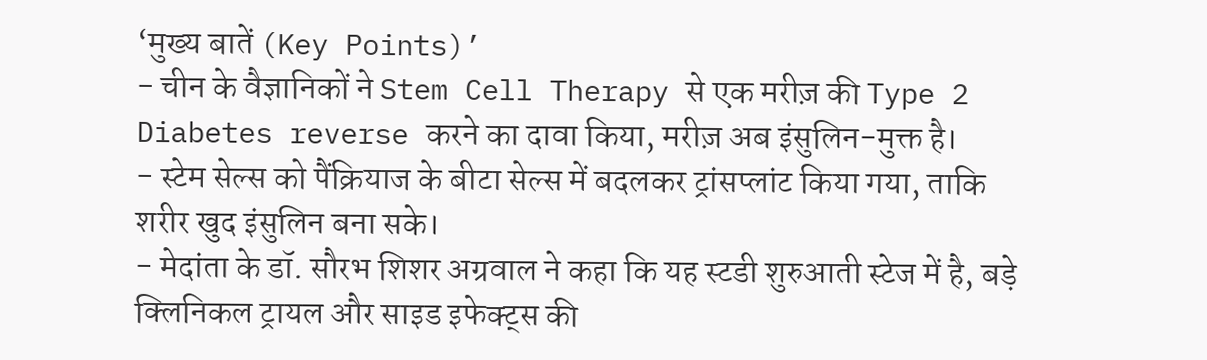‘मुख्य बातें (Key Points)’
- चीन के वैज्ञानिकों ने Stem Cell Therapy से एक मरीज़ की Type 2 Diabetes reverse करने का दावा किया, मरीज़ अब इंसुलिन-मुक्त है।
- स्टेम सेल्स को पैंक्रियाज के बीटा सेल्स में बदलकर ट्रांसप्लांट किया गया, ताकि शरीर खुद इंसुलिन बना सके।
- मेदांता के डॉ. सौरभ शिशर अग्रवाल ने कहा कि यह स्टडी शुरुआती स्टेज में है, बड़े क्लिनिकल ट्रायल और साइड इफेक्ट्स की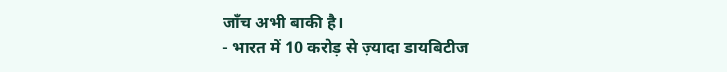जाँच अभी बाकी है।
- भारत में 10 करोड़ से ज़्यादा डायबिटीज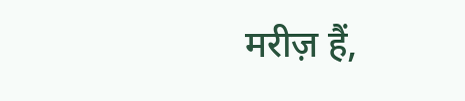मरीज़ हैं,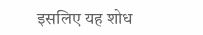इसलिए यह शोध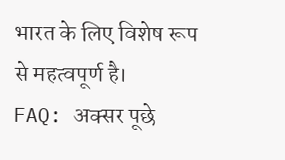भारत के लिए विशेष रूप से महत्वपूर्ण है।
FAQ: अक्सर पूछे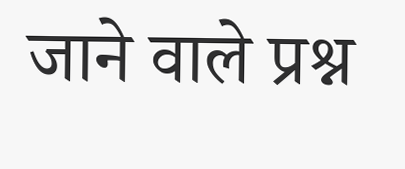जाने वाले प्रश्न